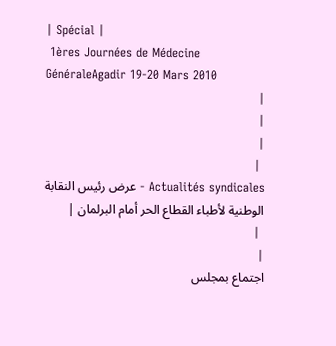| Spécial |
 1ères Journées de Médecine GénéraleAgadir 19-20 Mars 2010
|
|
|
 |
Actualités syndicales - عرض رئيس النقابة الوطنية لأطباء القطاع الحر أمام البرلمان |
 |
|
اجتماع بمجلس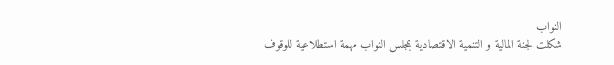النواب
شكلت لجنة المالية و التنمية الاقتصادية بمجلس النواب مهمة استطلاعية للوقوف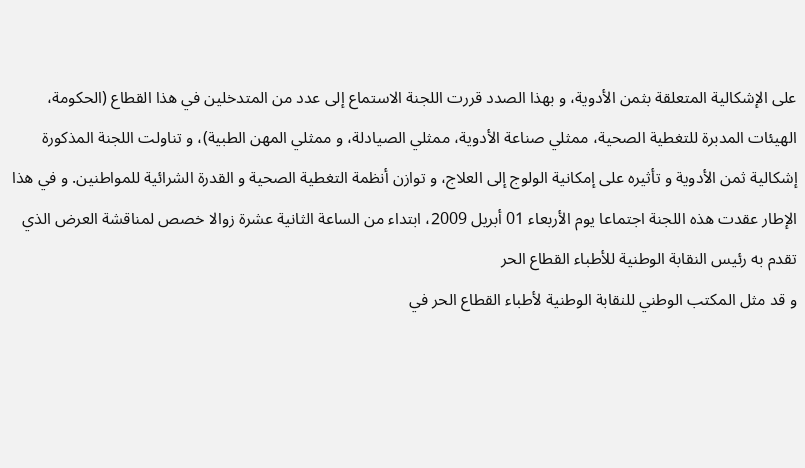على الإشكالية المتعلقة بثمن الأدوية، و بهذا الصدد قررت اللجنة الاستماع إلى عدد من المتدخلين في هذا القطاع (الحكومة، الهيئات المدبرة للتغطية الصحية، ممثلي صناعة الأدوية، ممثلي الصيادلة، و ممثلي المهن الطبية)، و تناولت اللجنة المذكورة إشكالية ثمن الأدوية و تأثيره على إمكانية الولوج إلى العلاج، و توازن أنظمة التغطية الصحية و القدرة الشرائية للمواطنين. و في هذا الإطار عقدت هذه اللجنة اجتماعا يوم الأربعاء 01 أبريل 2009، ابتداء من الساعة الثانية عشرة زوالا خصص لمناقشة العرض الذي تقدم به رئيس النقابة الوطنية للأطباء القطاع الحر
و قد مثل المكتب الوطني للنقابة الوطنية لأطباء القطاع الحر في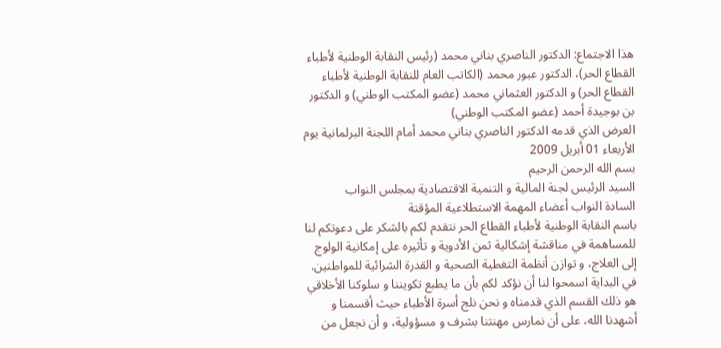هذا الاجتماع: الدكتور الناصري بناني محمد (رئيس النقابة الوطنية لأطباء القطاع الحر)، الدكتور عبور محمد (الكاتب العام للنقابة الوطنية لأطباء القطاع الحر) و الدكتور العثماني محمد (عضو المكتب الوطني) و الدكتور بن بوجيدة أحمد (عضو المكتب الوطني)
العرض الذي قدمه الدكتور الناصري بناني محمد أمام اللجنة البرلمانية يوم الأربعاء 01 أبريل 2009
بسم الله الرحمن الرحيم
السيد الرئيس لجنة المالية و التنمية الاقتصادية بمجلس النواب
السادة النواب أعضاء المهمة الاستطلاعية المؤقتة
باسم النقابة الوطنية لأطباء القطاع الحر نتقدم لكم بالشكر على دعوتكم لنا للمساهمة في مناقشة إشكالية ثمن الأدوية و تأثيره على إمكانية الولوج إلى العلاج، و توازن أنظمة التغطية الصحية و القدرة الشرائية للمواطنين.
في البداية اسمحوا لنا أن نؤكد لكم بأن ما يطبع تكويننا و سلوكنا الأخلاقي هو ذلك القسم الذي قدمناه و نحن نلج أسرة الأطباء حيث أقسمنا و أشهدنا الله، على أن نمارس مهنتنا بشرف و مسؤولية، و أن نجعل من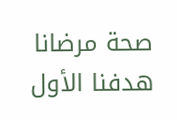صحة مرضانا هدفنا الأول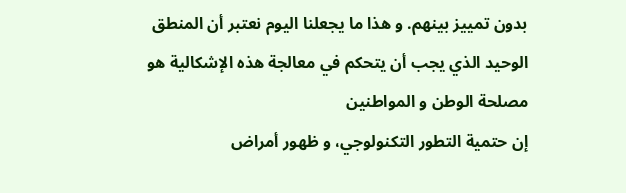بدون تمييز بينهم. و هذا ما يجعلنا اليوم نعتبر أن المنطق الوحيد الذي يجب أن يتحكم في معالجة هذه الإشكالية هو مصلحة الوطن و المواطنين
إن حتمية التطور التكنولوجي، و ظهور أمراض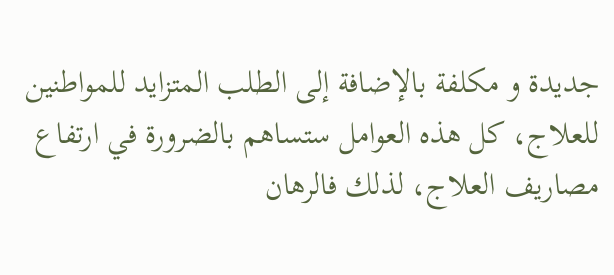جديدة و مكلفة بالإضافة إلى الطلب المتزايد للمواطنين للعلاج، كل هذه العوامل ستساهم بالضرورة في ارتفاع مصاريف العلاج، لذلك فالرهان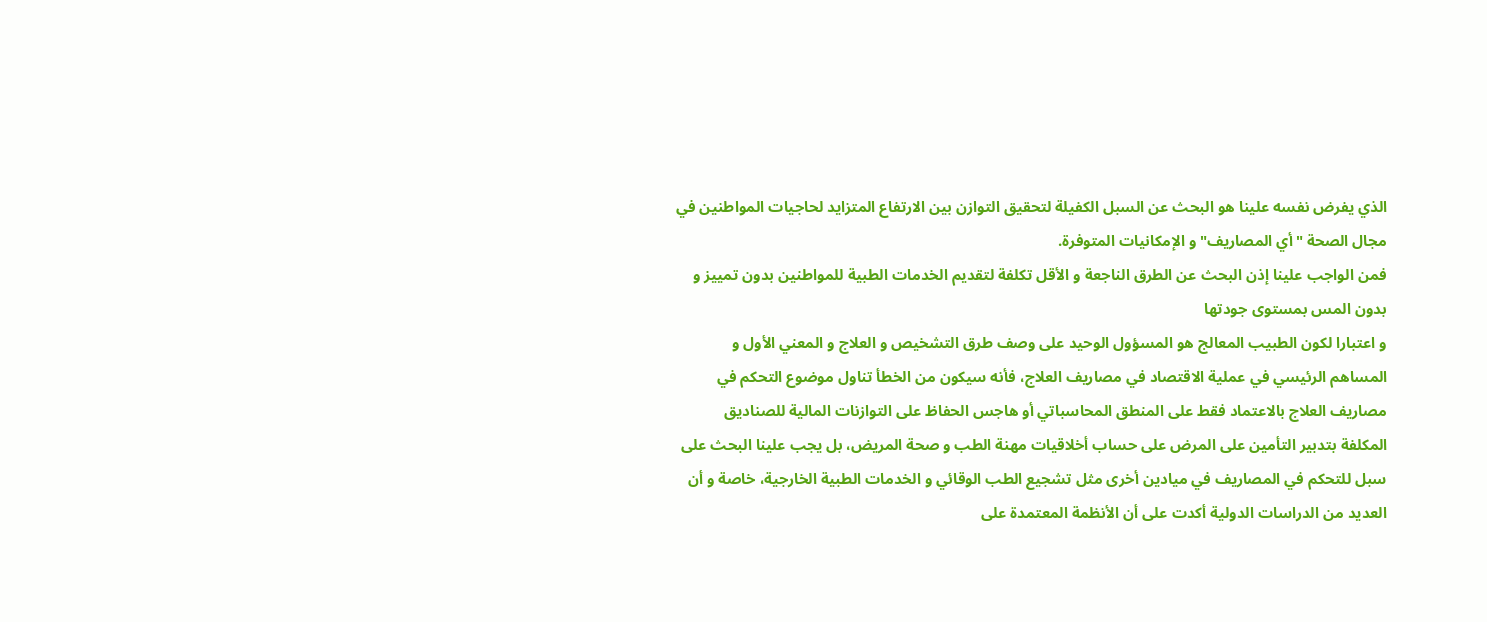الذي يفرض نفسه علينا هو البحث عن السبل الكفيلة لتحقيق التوازن بين الارتفاع المتزايد لحاجيات المواطنين في مجال الصحة "أي المصاريف" و الإمكانيات المتوفرة.
فمن الواجب علينا إذن البحث عن الطرق الناجعة و الأقل تكلفة لتقديم الخدمات الطبية للمواطنين بدون تمييز و بدون المس بمستوى جودتها
و اعتبارا لكون الطبيب المعالج هو المسؤول الوحيد على وصف طرق التشخيص و العلاج و المعني الأول و المساهم الرئيسي في عملية الاقتصاد في مصاريف العلاج، فأنه سيكون من الخطأ تناول موضوع التحكم في مصاريف العلاج بالاعتماد فقط على المنطق المحاسباتي أو هاجس الحفاظ على التوازنات المالية للصناديق المكلفة بتدبير التأمين على المرض على حساب أخلاقيات مهنة الطب و صحة المريض، بل يجب علينا البحث على سبل للتحكم في المصاريف في ميادين أخرى مثل تشجيع الطب الوقائي و الخدمات الطبية الخارجية، خاصة و أن العديد من الدراسات الدولية أكدت على أن الأنظمة المعتمدة على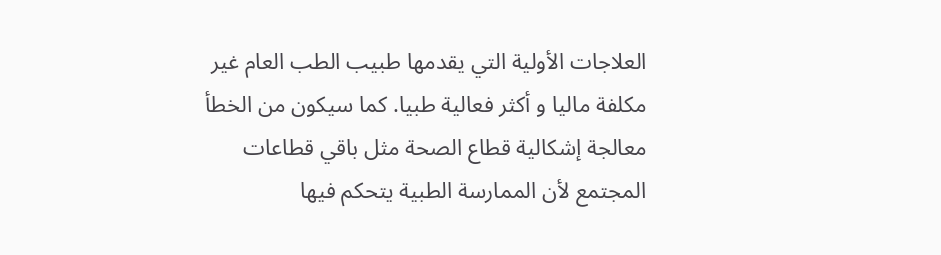العلاجات الأولية التي يقدمها طبيب الطب العام غير مكلفة ماليا و أكثر فعالية طبيا. كما سيكون من الخطأ معالجة إشكالية قطاع الصحة مثل باقي قطاعات المجتمع لأن الممارسة الطبية يتحكم فيها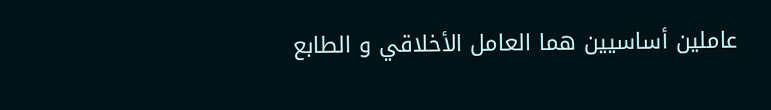عاملين أساسيين هما العامل الأخلاقي و الطابع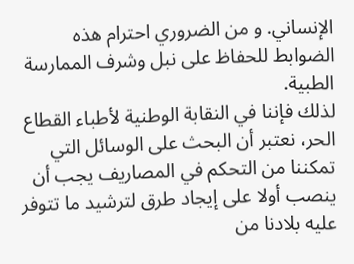الإنساني. و من الضروري احترام هذه الضوابط للحفاظ على نبل وشرف الممارسة الطبية.
لذلك فإننا في النقابة الوطنية لأطباء القطاع الحر، نعتبر أن البحث على الوسائل التي تمكننا من التحكم في المصاريف يجب أن ينصب أولا على إيجاد طرق لترشيد ما تتوفر عليه بلادنا من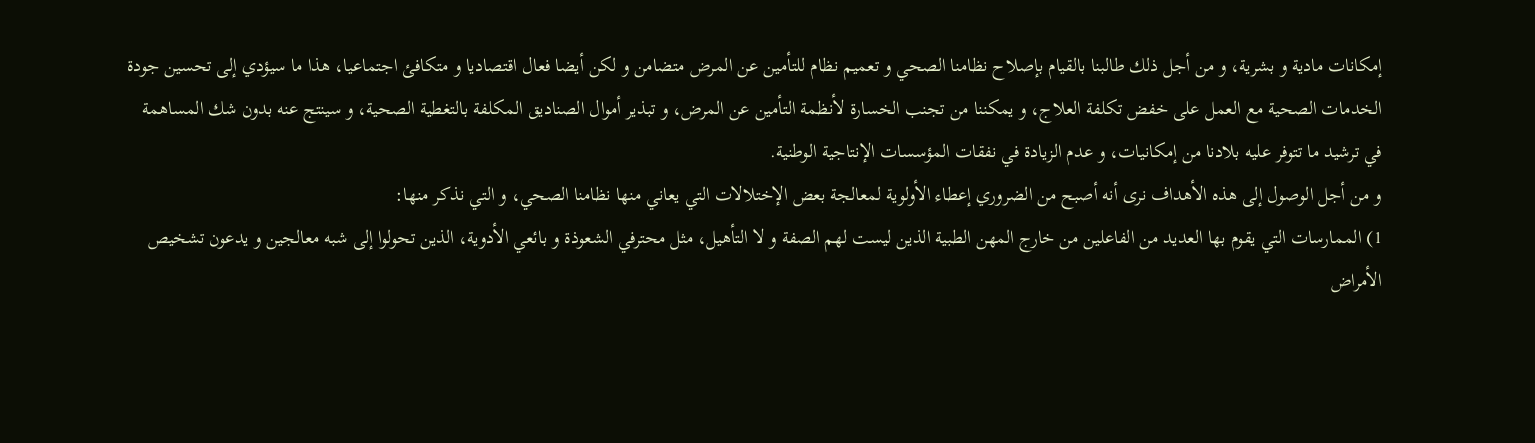إمكانات مادية و بشرية، و من أجل ذلك طالبنا بالقيام بإصلاح نظامنا الصحي و تعميم نظام للتأمين عن المرض متضامن و لكن أيضا فعال اقتصاديا و متكافئ اجتماعيا، هذا ما سيؤدي إلى تحسين جودة الخدمات الصحية مع العمل على خفض تكلفة العلاج، و يمكننا من تجنب الخسارة لأنظمة التأمين عن المرض، و تبذير أموال الصناديق المكلفة بالتغطية الصحية، و سينتج عنه بدون شك المساهمة في ترشيد ما تتوفر عليه بلادنا من إمكانيات، و عدم الزيادة في نفقات المؤسسات الإنتاجية الوطنية.
و من أجل الوصول إلى هذه الأهداف نرى أنه أصبح من الضروري إعطاء الأولوية لمعالجة بعض الإختلالات التي يعاني منها نظامنا الصحي، و التي نذكر منها:
1) الممارسات التي يقوم بها العديد من الفاعلين من خارج المهن الطبية الذين ليست لهم الصفة و لا التأهيل، مثل محترفي الشعوذة و بائعي الأدوية، الذين تحولوا إلى شبه معالجين و يدعون تشخيص الأمراض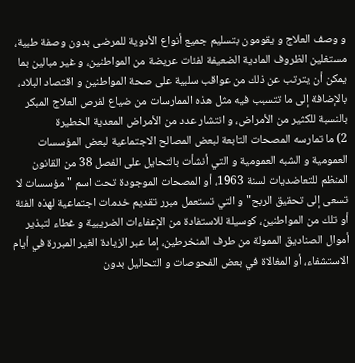و وصف العلاج و يقومون بتسليم جميع أنواع الأدوية للمرضى بدون وصفة طبية، مستغلين الظروف المادية الضعيفة لفئات عريضة من المواطنين، و غير مبالين بما يمكن أن يترتب عن ذلك من عواقب سلبية على صحة المواطنين و اقتصاد البلاد، بالإضافة إلى ما تتسبب فيه مثل هذه الممارسات من ضياع لفرص العلاج المبكر بالنسبة للكثير من الأمراض، و انتشار عدد من الأمراض المعدية الخطيرة
2) ما تمارسه المصحات التابعة لبعض المصالح الاجتماعية لبعض المؤسسات العمومية و الشبه العمومية و التي أنشأت بالتحايل على الفصل 38 من القانون المنظم للتعاضديات لسنة 1963، أو المصحات الموجودة تحت اسم "مؤسسات لا تسعى إلى تحقيق الربح" و التي تستعمل مبرر تقديم خدمات اجتماعية لهذه الفئة أو تلك من المواطنين، كوسيلة للاستفادة من الإعفاءات الضريبية و غطاء لتبذير أموال الصناديق الممولة من طرف المنخرطين، إما عبر الزيادة الغير المبررة في أيام الاستشفاء، أو المغالاة في بعض الفحوصات و التحاليل بدون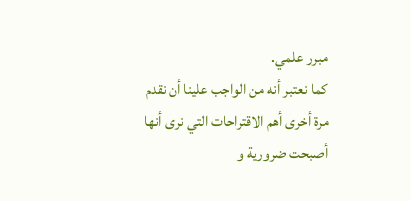مبرر علمي.
كما نعتبر أنه من الواجب علينا أن نقدم مرة أخرى أهم الاقتراحات التي نرى أنها أصبحت ضرورية و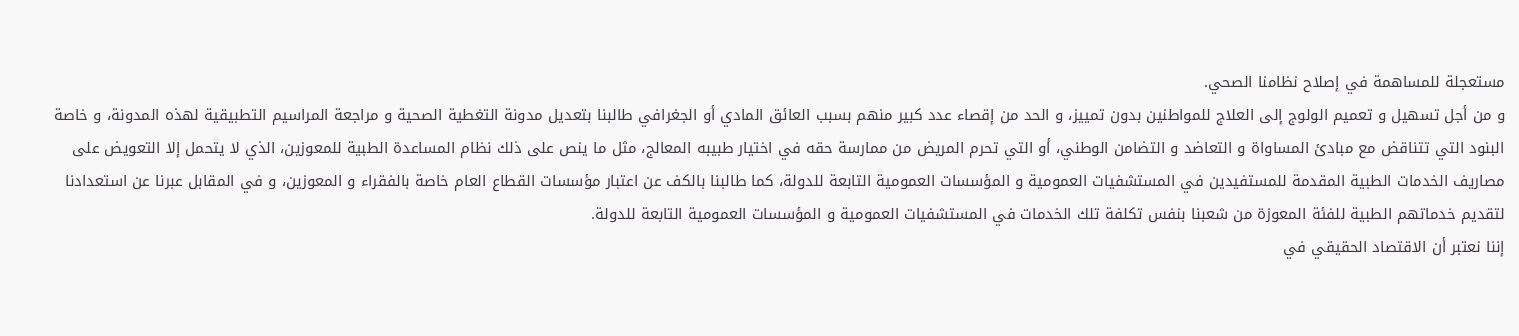مستعجلة للمساهمة في إصلاح نظامنا الصحي.
و من أجل تسهيل و تعميم الولوج إلى العلاج للمواطنين بدون تمييز، و الحد من إقصاء عدد كبير منهم بسبب العائق المادي أو الجغرافي طالبنا بتعديل مدونة التغطية الصحية و مراجعة المراسيم التطبيقية لهذه المدونة، و خاصة البنود التي تتناقض مع مبادئ المساواة و التعاضد و التضامن الوطني، أو التي تحرم المريض من ممارسة حقه في اختيار طبيبه المعالج، مثل ما ينص على ذلك نظام المساعدة الطبية للمعوزين، الذي لا يتحمل إلا التعويض على مصاريف الخدمات الطبية المقدمة للمستفيدين في المستشفيات العمومية و المؤسسات العمومية التابعة للدولة، كما طالبنا بالكف عن اعتبار مؤسسات القطاع العام خاصة بالفقراء و المعوزين، و في المقابل عبرنا عن استعدادنا لتقديم خدماتهم الطبية للفئة المعوزة من شعبنا بنفس تكلفة تلك الخدمات في المستشفيات العمومية و المؤسسات العمومية التابعة للدولة.
إننا نعتبر أن الاقتصاد الحقيقي في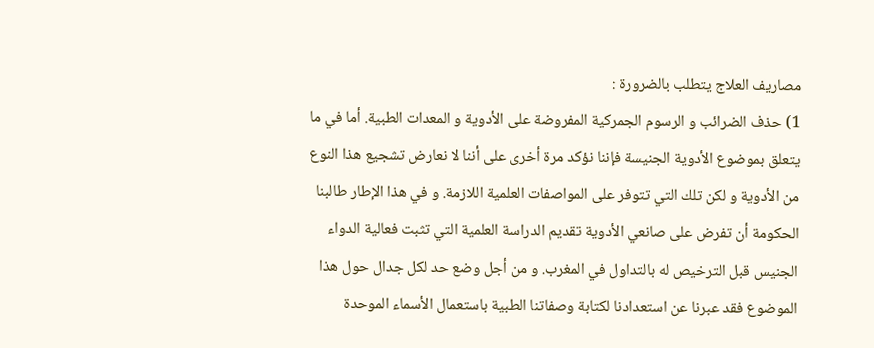مصاريف العلاج يتطلب بالضرورة :
1) حذف الضرائب و الرسوم الجمركية المفروضة على الأدوية و المعدات الطبية. أما في ما يتعلق بموضوع الأدوية الجنيسة فإننا نؤكد مرة أخرى على أننا لا نعارض تشجيع هذا النوع من الأدوية و لكن تلك التي تتوفر على المواصفات العلمية اللازمة. و في هذا الإطار طالبنا الحكومة أن تفرض على صانعي الأدوية تقديم الدراسة العلمية التي تثبت فعالية الدواء الجنيس قبل الترخيص له بالتداول في المغرب. و من أجل وضع حد لكل جدال حول هذا الموضوع فقد عبرنا عن استعدادنا لكتابة وصفاتنا الطبية باستعمال الأسماء الموحدة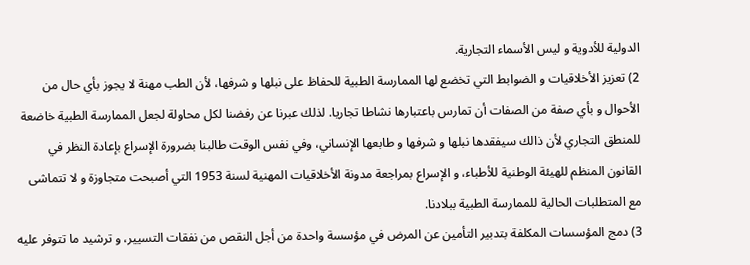الدولية للأدوية و ليس الأسماء التجارية.
2) تعزيز الأخلاقيات و الضوابط التي تخضع لها الممارسة الطبية للحفاظ على نبلها و شرفها، لأن الطب مهنة لا يجوز بأي حال من الأحوال و بأي صفة من الصفات أن تمارس باعتبارها نشاطا تجاريا. لذلك عبرنا عن رفضنا لكل محاولة لجعل الممارسة الطبية خاضعة للمنطق التجاري لأن ذالك سيفقدها نبلها و شرفها و طابعها الإنساني، وفي نفس الوقت طالبنا بضرورة الإسراع بإعادة النظر في القانون المنظم للهيئة الوطنية للأطباء، و الإسراع بمراجعة مدونة الأخلاقيات المهنية لسنة 1953 التي أصبحت متجاوزة و لا تتماشى مع المتطلبات الحالية للممارسة الطبية ببلادنا.
3) دمج المؤسسات المكلفة بتدبير التأمين عن المرض في مؤسسة واحدة من أجل النقص من نفقات التسيير، و ترشيد ما تتوفر عليه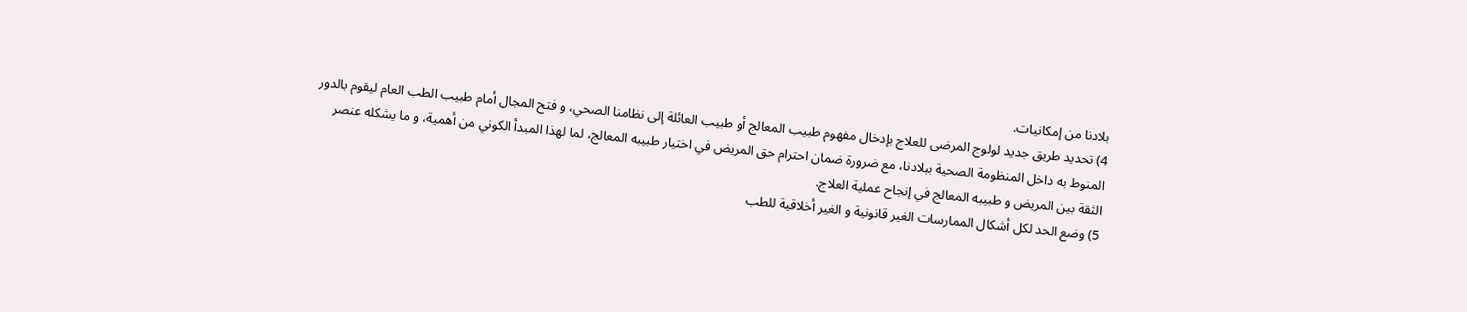بلادنا من إمكانيات.
4) تحديد طريق جديد لولوج المرضى للعلاج بإدخال مفهوم طبيب المعالج أو طبيب العائلة إلى نظامنا الصحي، و فتح المجال أمام طبيب الطب العام ليقوم بالدور المنوط به داخل المنظومة الصحية ببلادنا، مع ضرورة ضمان احترام حق المريض في اختيار طبيبه المعالج، لما لهذا المبدأ الكوني من أهمية، و ما يشكله عنصر الثقة بين المريض و طبيبه المعالج في إنجاح عملية العلاج.
5) وضع الحد لكل أشكال الممارسات الغير قانونية و الغير أخلاقية للطب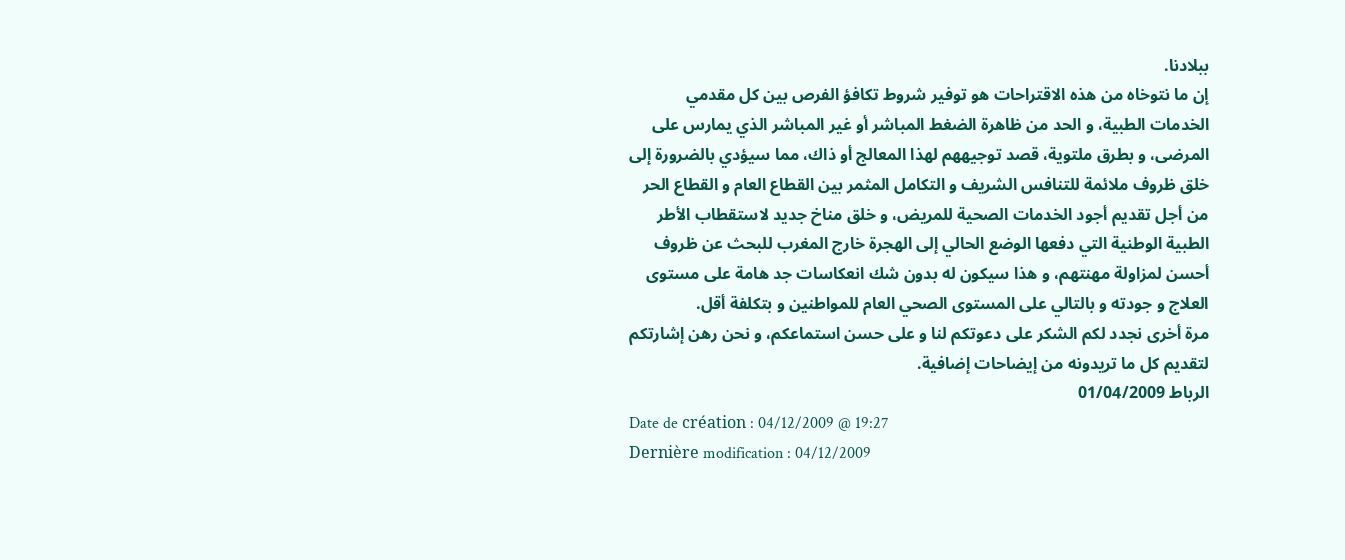ببلادنا.
إن ما نتوخاه من هذه الاقتراحات هو توفير شروط تكافؤ الفرص بين كل مقدمي الخدمات الطبية، و الحد من ظاهرة الضغط المباشر أو غير المباشر الذي يمارس على المرضى، و بطرق ملتوية، قصد توجيههم لهذا المعالج أو ذاك، مما سيؤدي بالضرورة إلى خلق ظروف ملائمة للتنافس الشريف و التكامل المثمر بين القطاع العام و القطاع الحر من أجل تقديم أجود الخدمات الصحية للمريض، و خلق مناخ جديد لاستقطاب الأطر الطبية الوطنية التي دفعها الوضع الحالي إلى الهجرة خارج المغرب للبحث عن ظروف أحسن لمزاولة مهنتهم، و هذا سيكون له بدون شك انعكاسات جد هامة على مستوى العلاج و جودته و بالتالي على المستوى الصحي العام للمواطنين و بتكلفة أقل.
مرة أخرى نجدد لكم الشكر على دعوتكم لنا و على حسن استماعكم، و نحن رهن إشارتكم لتقديم كل ما تريدونه من إيضاحات إضافية.
الرباط 01/04/2009
Date de création : 04/12/2009 @ 19:27
Dernière modification : 04/12/2009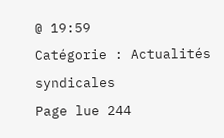@ 19:59
Catégorie : Actualités syndicales
Page lue 244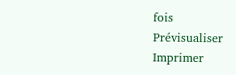fois
Prévisualiser
Imprimer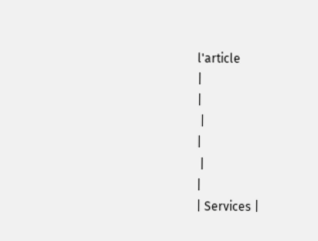l'article
|
|
 |
|
 |
|
| Services |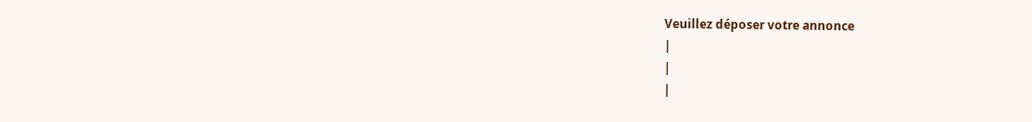Veuillez déposer votre annonce
|
|
|